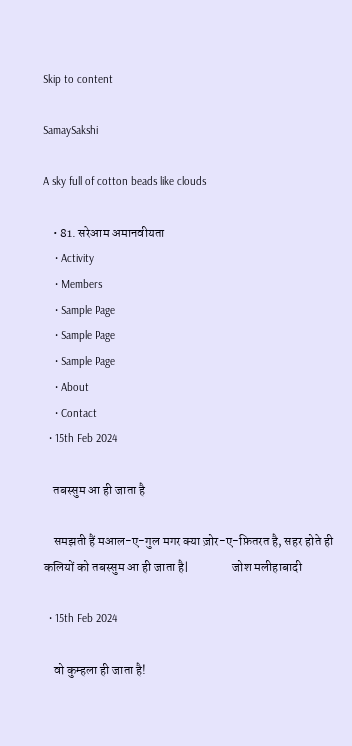Skip to content

SamaySakshi

A sky full of cotton beads like clouds

    • 81. सरेआम अमानवीयता
    • Activity
    • Members
    • Sample Page
    • Sample Page
    • Sample Page
    • About
    • Contact
  • 15th Feb 2024

    तबस्सुम आ ही जाता है

    समझती हैं मआल-ए-गुल मगर क्या ज़ोर-ए-फ़ितरत है, सहर होते ही कलियों को तबस्सुम आ ही जाता है|                 जोश मलीहाबादी

  • 15th Feb 2024

    वो कुम्हला ही जाता है!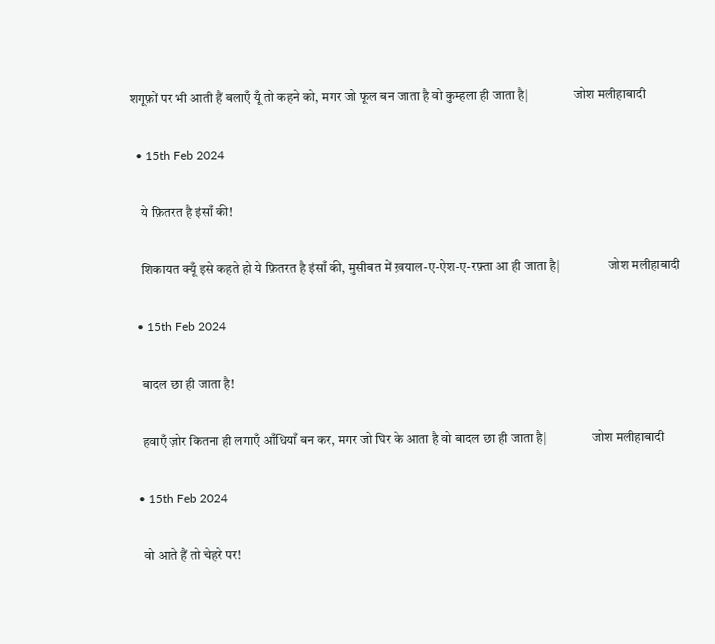शगूफ़ों पर भी आती हैं बलाएँ यूँ तो कहने को, मगर जो फूल बन जाता है वो कुम्हला ही जाता है|                 जोश मलीहाबादी

  • 15th Feb 2024

    ये फ़ितरत है इंसाँ की!

    शिकायत क्यूँ इसे कहते हो ये फ़ितरत है इंसाँ की, मुसीबत में ख़याल-ए-ऐश-ए-रफ़्ता आ ही जाता है|                  जोश मलीहाबादी

  • 15th Feb 2024

    बादल छा ही जाता है!

    हवाएँ ज़ोर कितना ही लगाएँ आँधियाँ बन कर, मगर जो घिर के आता है वो बादल छा ही जाता है|                 जोश मलीहाबादी

  • 15th Feb 2024

    वो आते हैं तो चेहरे पर!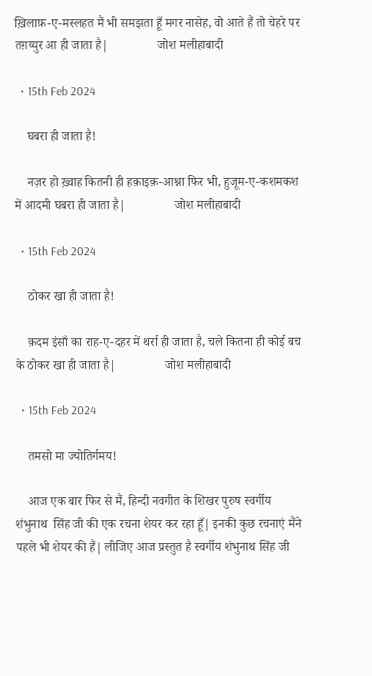ख़िलाफ़-ए-मस्लहत मैं भी समझता हूँ मगर नासेह, वो आते हैं तो चेहरे पर तग़य्युर आ ही जाता है|                जोश मलीहाबादी

  • 15th Feb 2024

    घबरा ही जाता है!

    नज़र हो ख़्वाह कितनी ही हक़ाइक़-आश्ना फिर भी, हुजूम-ए-कशमकश में आदमी घबरा ही जाता है|                जोश मलीहाबादी

  • 15th Feb 2024

    ठोकर खा ही जाता है!

    क़दम इंसाँ का राह-ए-दहर में थर्रा ही जाता है, चले कितना ही कोई बच के ठोकर खा ही जाता है|                जोश मलीहाबादी

  • 15th Feb 2024

    तमसो मा ज्योतिर्गमय!

    आज एक बार फिर से मैं, हिन्दी नवगीत के शिखर पुरुष स्वर्गीय शंभुनाथ  सिंह जी की एक रचना शेयर कर रहा हूँ| इनकी कुछ रचनाएं मैंने पहले भी शेयर की हैं| लीजिए आज प्रस्तुत है स्वर्गीय शंभुनाथ सिंह जी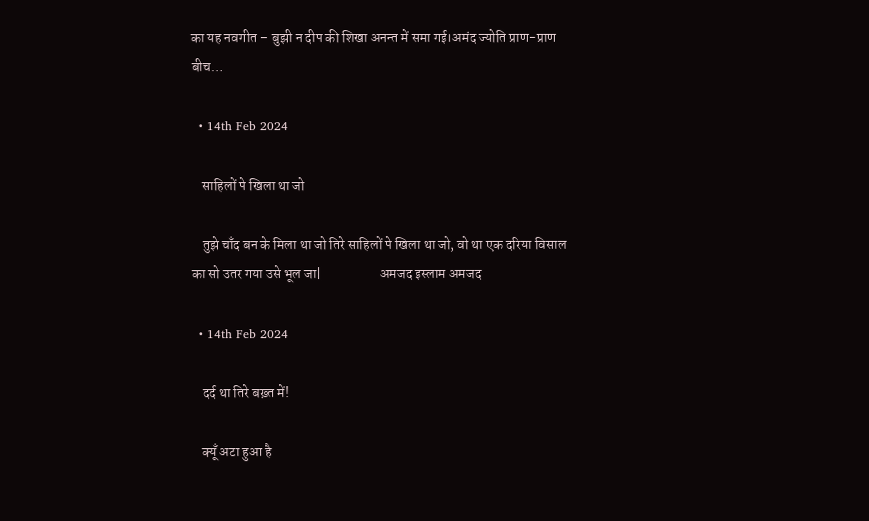का यह नवगीत – बुझी न दीप की शिखा अनन्त में समा गई।अमंद ज्योति प्राण-प्राण बीच…

  • 14th Feb 2024

    साहिलों पे खिला था जो

    तुझे चाँद बन के मिला था जो तिरे साहिलों पे खिला था जो, वो था एक दरिया विसाल का सो उतर गया उसे भूल जा|                     अमजद इस्लाम अमजद

  • 14th Feb 2024

    दर्द था तिरे बख़्त में!

    क्यूँ अटा हुआ है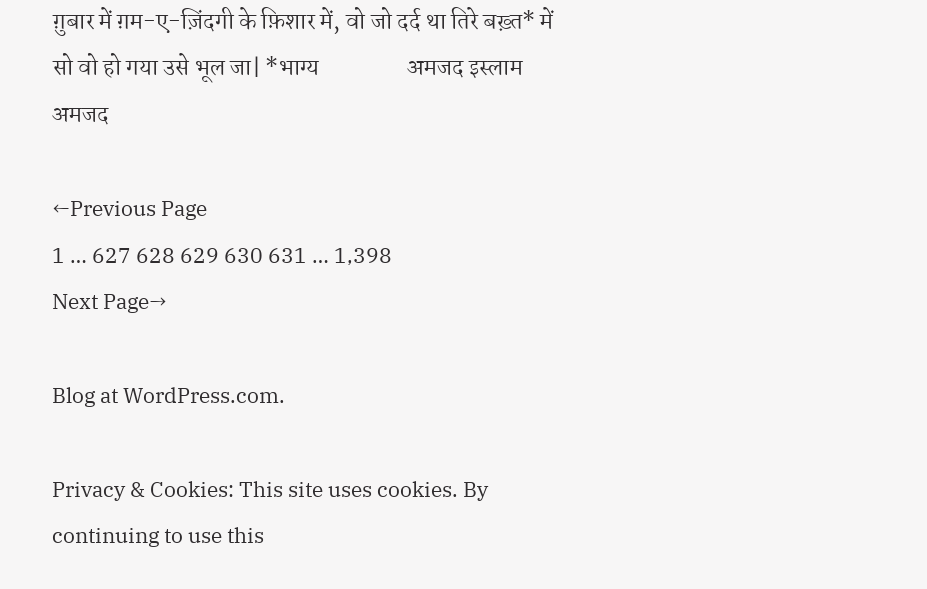ग़ुबार में ग़म-ए-ज़िंदगी के फ़िशार में, वो जो दर्द था तिरे बख़्त* में सो वो हो गया उसे भूल जा| *भाग्य                  अमजद इस्लाम अमजद

←Previous Page
1 … 627 628 629 630 631 … 1,398
Next Page→

Blog at WordPress.com.

Privacy & Cookies: This site uses cookies. By continuing to use this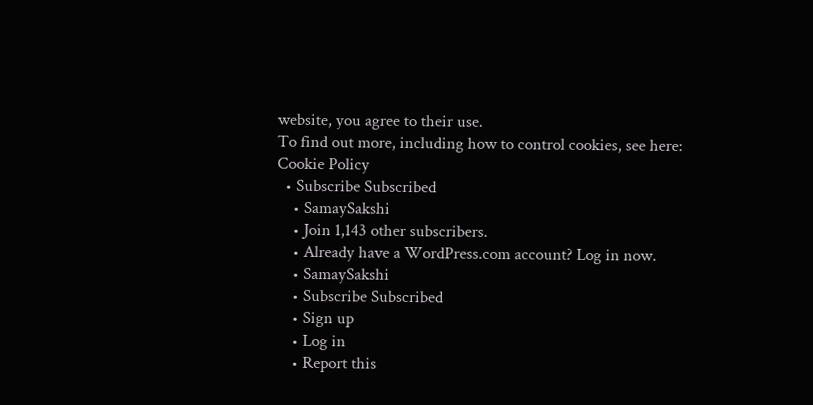website, you agree to their use.
To find out more, including how to control cookies, see here: Cookie Policy
  • Subscribe Subscribed
    • SamaySakshi
    • Join 1,143 other subscribers.
    • Already have a WordPress.com account? Log in now.
    • SamaySakshi
    • Subscribe Subscribed
    • Sign up
    • Log in
    • Report this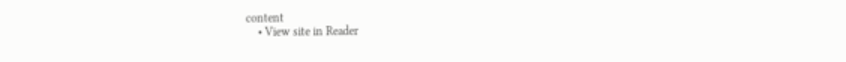content
    • View site in Reader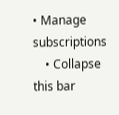• Manage subscriptions
    • Collapse this bar